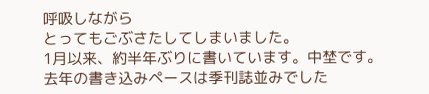呼吸しながら
とってもごぶさたしてしまいました。
1月以来、約半年ぶりに書いています。中埜です。
去年の書き込みペースは季刊誌並みでした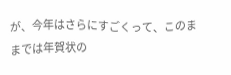が、今年はさらにすごくって、このままでは年賀状の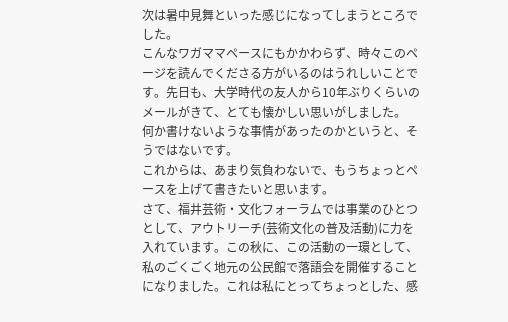次は暑中見舞といった感じになってしまうところでした。
こんなワガママペースにもかかわらず、時々このページを読んでくださる方がいるのはうれしいことです。先日も、大学時代の友人から10年ぶりくらいのメールがきて、とても懐かしい思いがしました。
何か書けないような事情があったのかというと、そうではないです。
これからは、あまり気負わないで、もうちょっとペースを上げて書きたいと思います。
さて、福井芸術・文化フォーラムでは事業のひとつとして、アウトリーチ(芸術文化の普及活動)に力を入れています。この秋に、この活動の一環として、私のごくごく地元の公民館で落語会を開催することになりました。これは私にとってちょっとした、感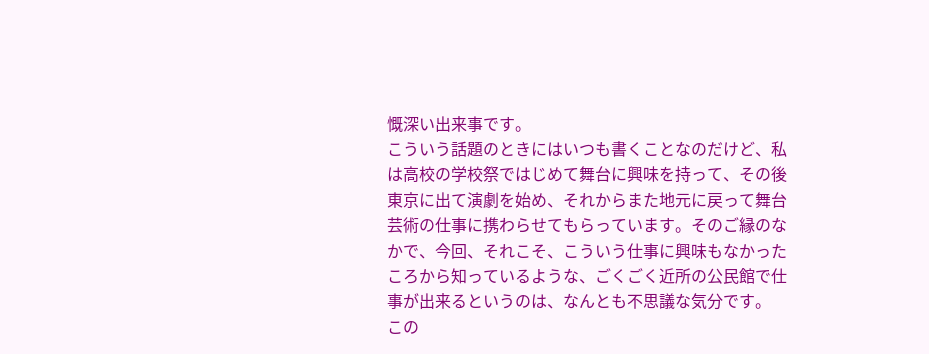慨深い出来事です。
こういう話題のときにはいつも書くことなのだけど、私は高校の学校祭ではじめて舞台に興味を持って、その後東京に出て演劇を始め、それからまた地元に戻って舞台芸術の仕事に携わらせてもらっています。そのご縁のなかで、今回、それこそ、こういう仕事に興味もなかったころから知っているような、ごくごく近所の公民館で仕事が出来るというのは、なんとも不思議な気分です。
この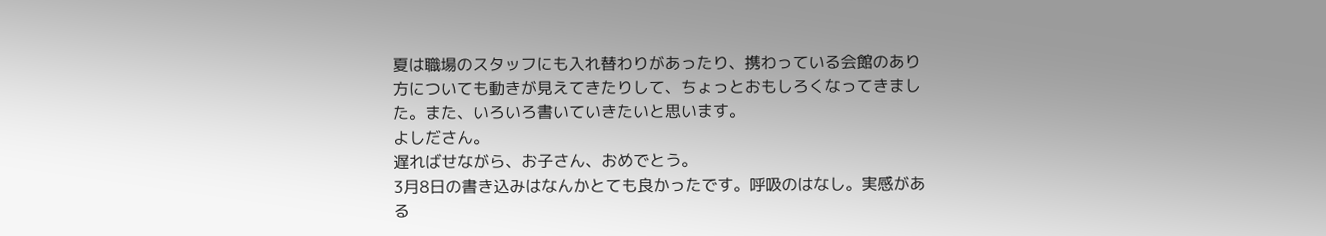夏は職場のスタッフにも入れ替わりがあったり、携わっている会館のあり方についても動きが見えてきたりして、ちょっとおもしろくなってきました。また、いろいろ書いていきたいと思います。
よしださん。
遅ればせながら、お子さん、おめでとう。
3月8日の書き込みはなんかとても良かったです。呼吸のはなし。実感がある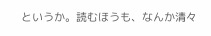というか。読むほうも、なんか清々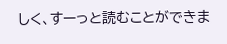しく、すーっと読むことができま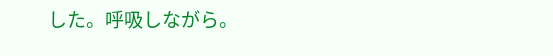した。呼吸しながら。